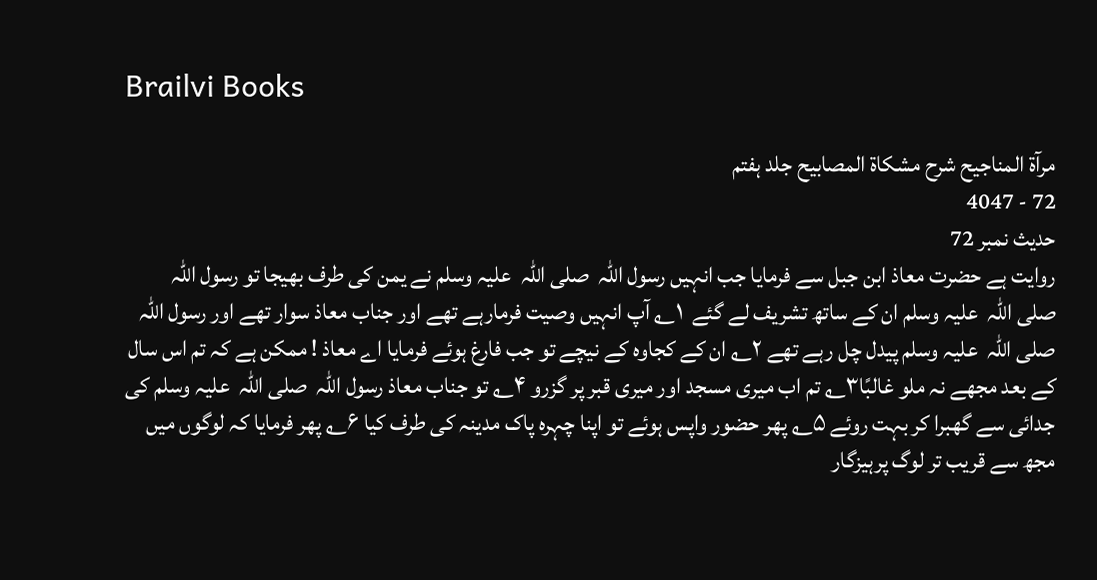Brailvi Books

مرآۃ المناجیح شرح مشکاۃ المصابیح جلد ہفتم
72 - 4047
حدیث نمبر 72
روایت ہے حضرت معاذ ابن جبل سے فرمایا جب انہیں رسول اللہ  صلی اللہ  علیہ وسلم نے یمن کی طرف بھیجا تو رسول اللہ  صلی اللہ  علیہ وسلم ان کے ساتھ تشریف لے گئے  ۱؎ آپ انہیں وصیت فرمارہے تھے اور جناب معاذ سوار تھے اور رسول اللہ  صلی اللہ  علیہ وسلم پیدل چل رہے تھے ۲؎ ان کے کجاوہ کے نیچے تو جب فارغ ہوئے فرمایا اے معاذ ! ممکن ہے کہ تم اس سال کے بعد مجھے نہ ملو غالبًا۳؎ تم اب میری مسجد اور میری قبر پر گزرو ۴؎ تو جناب معاذ رسول اللہ  صلی اللہ  علیہ وسلم کی جدائی سے گھبرا کر بہت روئے ۵؎ پھر حضور واپس ہوئے تو اپنا چہرہ پاک مدینہ کی طرف کیا ۶؎ پھر فرمایا کہ لوگوں میں مجھ سے قریب تر لوگ پرہیزگار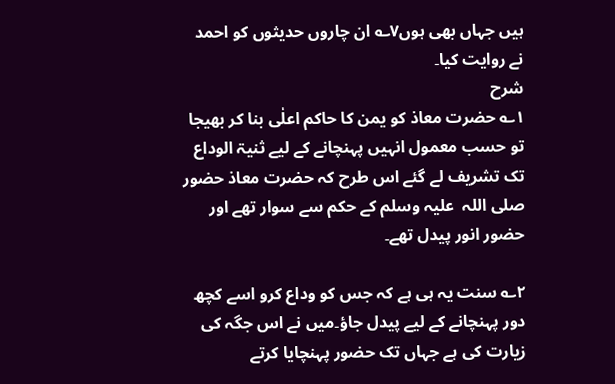ہیں جہاں بھی ہوں۷؎ ان چاروں حدیثوں کو احمد نے روایت کیا۔
شرح
۱؎ حضرت معاذ کو یمن کا حاکم اعلٰی بنا کر بھیجا تو حسب معمول انہیں پہنچانے کے لیے ثنیۃ الوداع تک تشریف لے گئے اس طرح کہ حضرت معاذ حضور صلی اللہ  علیہ وسلم کے حکم سے سوار تھے اور حضور انور پیدل تھے۔

۲؎ سنت یہ ہی ہے کہ جس کو وداع کرو اسے کچھ دور پہنچانے کے لیے پیدل جاؤ۔میں نے اس جگہ کی زیارت کی ہے جہاں تک حضور پہنچایا کرتے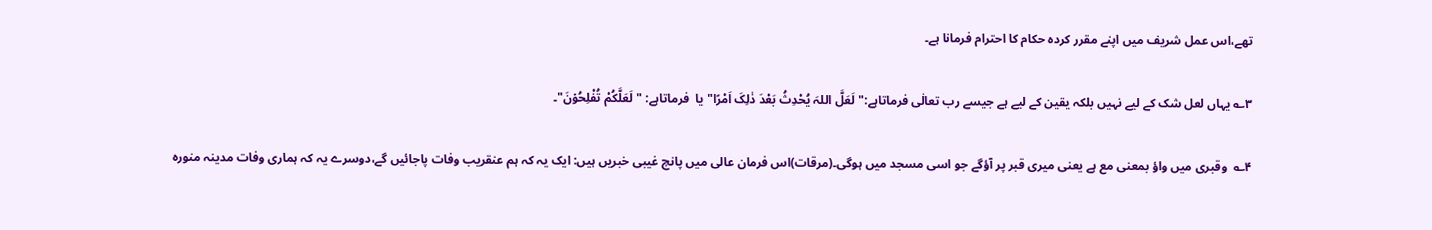تھے،اس عمل شریف میں اپنے مقرر کردہ حکام کا احترام فرمانا ہے۔

۳؎ یہاں لعل شک کے لیے نہیں بلکہ یقین کے لیے ہے جیسے رب تعالٰی فرماتاہے:"لَعَلَّ اللہَ یُحْدِثُ بَعْدَ ذٰلِکَ اَمْرًا"یا  فرماتاہے: "لَعَلَّکُمْ تُفْلِحُوۡنَ"۔

۴؎  وقبری میں واؤ بمعنی مع ہے یعنی میری قبر پر آؤگے جو اسی مسجد میں ہوگی۔(مرقات)اس فرمان عالی میں پانچ غیبی خبریں ہیں: ایک یہ کہ ہم عنقریب وفات پاجائیں گے،دوسرے یہ کہ ہماری وفات مدینہ منورہ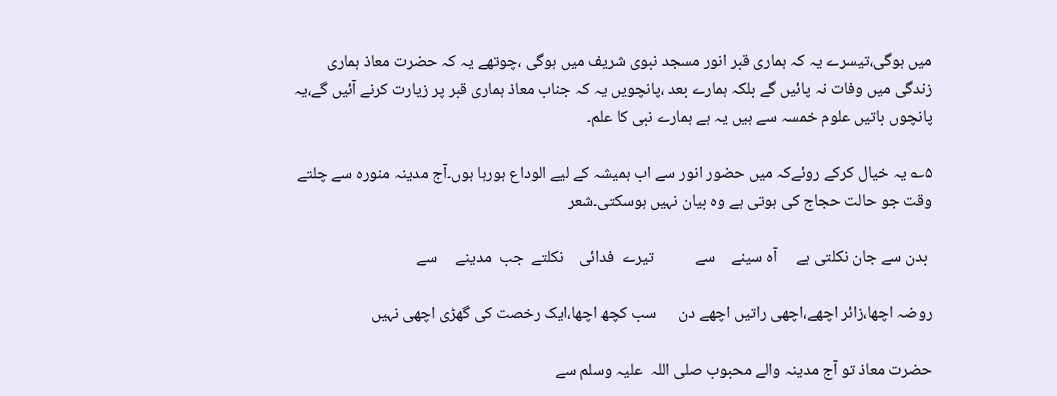میں ہوگی،تیسرے یہ کہ ہماری قبر انور مسجد نبوی شریف میں ہوگی ،چوتھے یہ کہ حضرت معاذ ہماری زندگی میں وفات نہ پائیں گے بلکہ ہمارے بعد ،پانچویں یہ کہ جناب معاذ ہماری قبر پر زیارت کرنے آئیں گے،یہ پانچوں باتیں علوم خمسہ سے ہیں یہ ہے ہمارے نبی کا علم۔

۵؎ یہ خیال کرکے روئےکہ میں حضور انور سے اب ہمیشہ کے لیے الوداع ہورہا ہوں۔آج مدینہ منورہ سے چلتے وقت جو حالت حجاج کی ہوتی ہے وہ بیان نہیں ہوسکتی۔شعر

 بدن سے جان نکلتی ہے     آہ سینے    سے           تیرے  فدائی    نکلتے  جب  مدینے     سے

روضہ اچھا،زائر اچھے،اچھی راتیں اچھے دن      سب کچھ اچھا،ایک رخصت کی گھڑی اچھی نہیں

حضرت معاذ تو آج مدینہ والے محبوب صلی اللہ  علیہ وسلم سے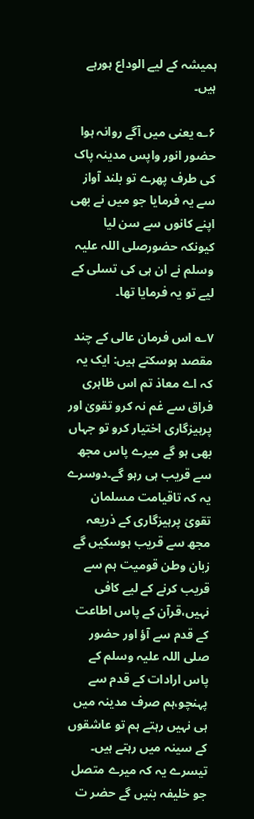ہمیشہ کے لیے الوداع ہورہے ہیں۔

۶؎ یعنی میں آگے روانہ ہوا حضور انور واپس مدینہ پاک کی طرف پھرے تو بلند آواز سے یہ فرمایا جو میں نے بھی اپنے کانوں سے سن لیا کیونکہ حضورصلی اللہ علیہ وسلم نے ان ہی کی تسلی کے لیے تو یہ فرمایا تھا۔

۷؎ اس فرمان عالی کے چند مقصد ہوسکتے ہیں: ایک یہ کہ اے معاذ تم اس ظاہری فراق سے غم نہ کرو تقویٰ اور پرہیزگاری اختیار کرو تو جہاں بھی ہو گے میرے پاس مجھ سے قریب ہی رہو گے۔دوسرے یہ کہ تاقیامت مسلمان تقویٰ پرہیزگاری کے ذریعہ مجھ سے قریب ہوسکیں گے زبان وطن قومیت ہم سے قریب کرنے کے لیے کافی نہیں،قرآن کے پاس اطاعت کے قدم سے آؤ اور حضور صلی اللہ علیہ وسلم کے پاس ارادات کے قدم سے پہنچو،ہم صرف مدینہ میں ہی نہیں رہتے ہم تو عاشقوں کے سینہ میں رہتے ہیں۔ تیسرے یہ کہ میرے متصل جو خلیفہ بنیں گے حضر ت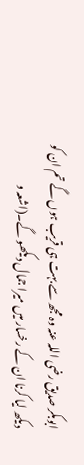ابوبکر صدیق رضی اللہ عنہ وہ مجھ سے بہت ہی قریب ہوں گے تم ان کو دیکھ لیا کرنا ان کے رخسار میں میرا جمال دیکھو گے۔(اشعہ و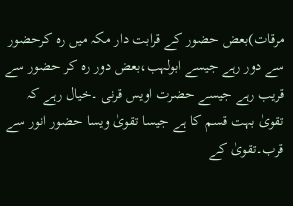مرقات)بعض حضور کے قرابت دار مکہ میں رہ کرحضور سے دور رہے جیسے ابولہب،بعض دور رہ کر حضور سے قریب رہے جیسے حضرت اویس قرنی ۔خیال رہے کہ تقویٰ بہت قسم کا ہے جیسا تقویٰ ویسا حضور انور سے قرب۔تقویٰ کے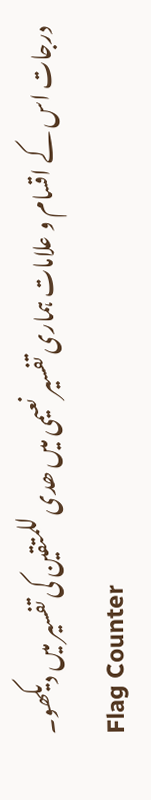درجات اس کے اقسام و علامات ہماری تفسیر نعیمی میں ھدی للمتقین کی تفسیر میں دیکھو۔
Flag Counter